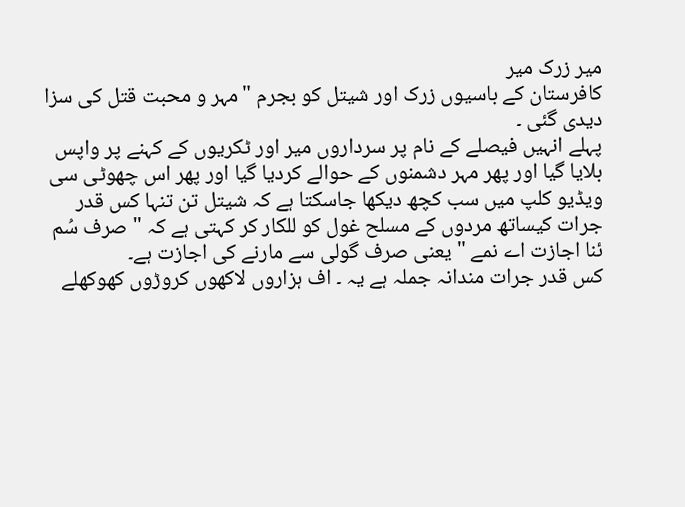میر زرک میر
کافرستان کے باسیوں زرک اور شیتل کو بجرم "مہر و محبت قتل کی سزا دیدی گئی ۔
پہلے انہیں فیصلے کے نام پر سرداروں میر اور ٹکریوں کے کہنے پر واپس بلایا گیا اور پھر مہر دشمنوں کے حوالے کردیا گیا اور پھر اس چھوٹی سی ویڈیو کلپ میں سب کچھ دیکھا جاسکتا ہے کہ شیتل تن تنہا کس قدر جرات کیساتھ مردوں کے مسلح غول کو للکار کر کہتی ہے کہ " صرف سُم ئنا اجازت اے نمے " یعنی صرف گولی سے مارنے کی اجازت ہے۔
کس قدر جرات مندانہ جملہ ہے یہ ۔ اف ہزاروں لاکھوں کروڑوں کھوکھلے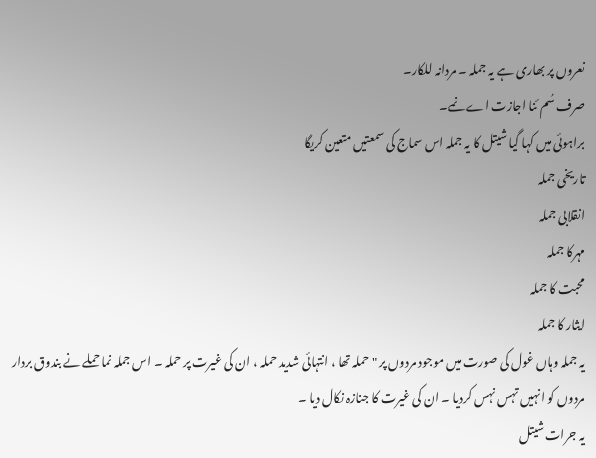نعروں پر بھاری ہے یہ جملہ ۔ مردانہ للکار۔
صرف سُم ئنا اجازت اے نمے۔
براہوئی میں کہا گیا شیتل کا یہ جملہ اس سماج کی سمعتیں متعین کریگا
تاریخی جملہ
انقلابی جملہ
مہرکا جملہ
محبت کا جملہ
ایثار کا جملہ
یہ جملہ وہاں غول کی صورت میں موجود مردوں پر " حملہ تھا ، انتہائی شدید حملہ ، ان کی غیرت پر حملہ ۔ اس جملہ نما حملے نے بندوق بردار مردوں کو انہیں تہس نہس کردیا ۔ ان کی غیرت کا جنازہ نکال دیا ۔
یہ جرات شیتل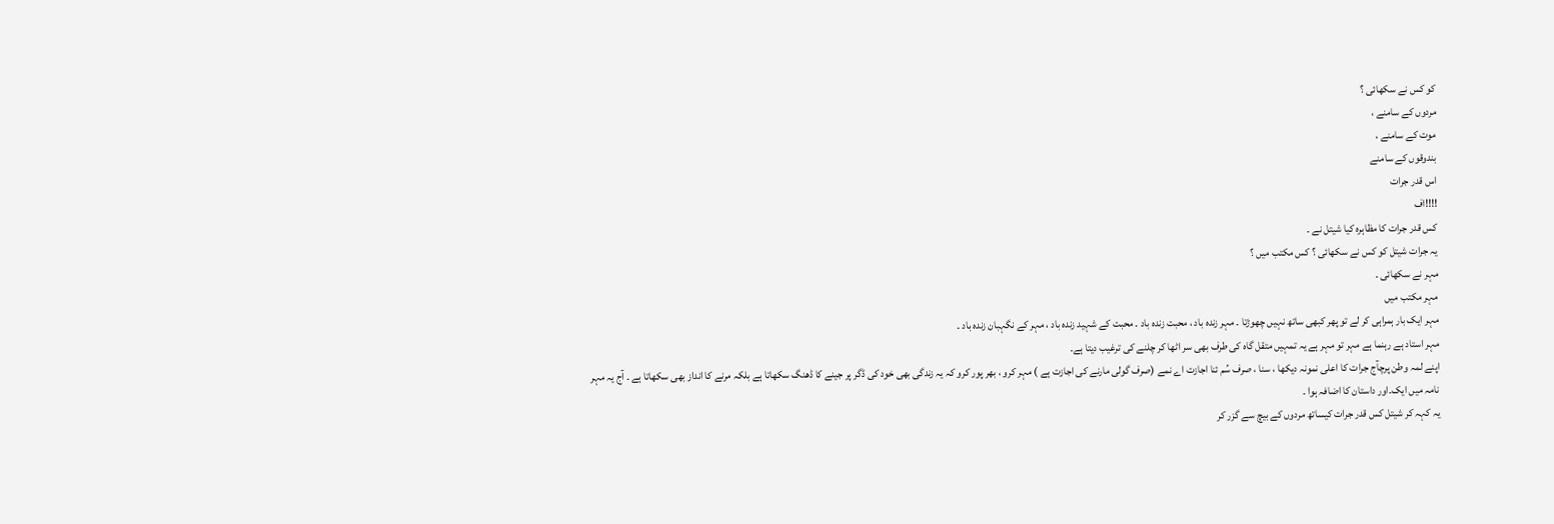کو کس نے سکھائی ؟
مردوں کے سامنے ،
موت کے سامنے ،
بندوقوں کے سامنے
اس قدر جرات
!!!!اف
کس قدر جرات کا مظاہرہ کیا شیتل نے ۔
یہ جرات شیتل کو کس نے سکھائی ؟ کس مکتب میں ؟
مہر نے سکھائی ۔
مہر مکتب میں
مہر ایک بار ہمراہی کر لے تو پھر کبھی ساتھ نہیں چھوڑتا ۔ مہر زندہ باد ، محبت زندہ باد ۔ محبت کے شہید زندہ باد ، مہر کے نگہبان زندہ باد ۔
مہر استاد ہے رہنما ہے مہر تو مہر ہے یہ تمہیں متقل گاہ کی طرف بھی سر اٹھا کر چلنے کی ترغیب دیتا ہے۔
اپنے لمہ وطن پرچآج جرات کا اعلی نمونہ دیکھا ، سنا ، صرف سُم ئنا اجازت اے نمے (صرف گولی مارنے کی اجازت ہے ) مہر کرو ، بھر پور کرو کہ یہ زندگی بھی خود کی ڈگر پر جینے کا ڈھنگ سکھاتا ہے بلکہ مرنے کا انداز بھی سکھاتا ہے ۔ آج یہ مہر
نامہ میں ایک۔اور داستان کا اضافہ ہوا ۔
یہ کہہ کر شیتل کس قدر جرات کیساتھ مردوں کے بیچ سے گزر کر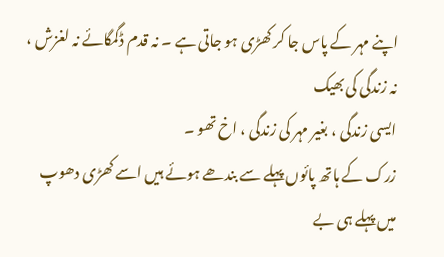اپنے مہر کے پاس جا کر کھڑی ہو جاتی ہے ۔ نہ قدم ڈگمگائے نہ لغزش ، نہ زندگی کی بھیک
ایسی زندگی ، بغیر مہر کی زندگی ، اخ تھو ۔
زرک کے ہاتھ پائوں پہلے سے بندھے ہوئے ہیں اسے کھڑی دھوپ میں پہلے ہی بے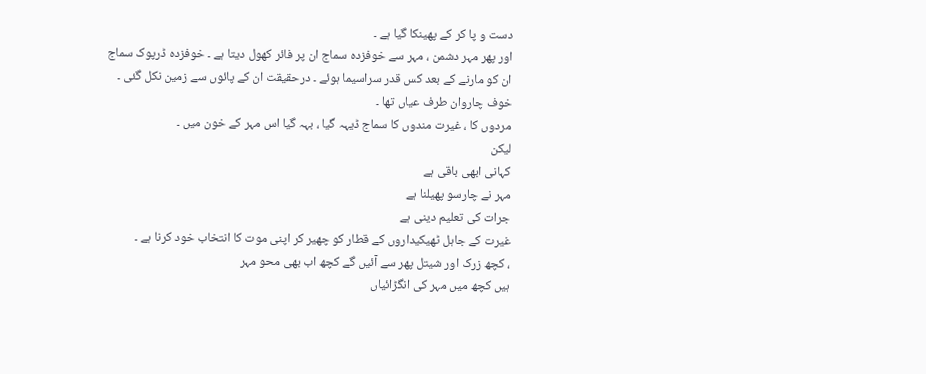دست و پا کر کے پھینکا گیا ہے ۔
اور پھر مہر دشمن ، مہر سے خوفزدہ سماج ان پر فائر کھول دیتا ہے ۔ خوفزدہ ڈرپوک سماج ان کو مارنے کے بعد کس قدر سراسیما ہوئے ۔ درحقیقت ان کے پائوں سے زمین نکل گئی ۔ خوف چاروان طرف عیاں تھا ۔
مردوں کا ، غیرت مندوں کا سماج ڈیہہ گیا ، بہہ گیا اس مہر کے خون میں ۔
لیکن
کہانی ابھی باقی ہے
مہر نے چارسو پھیلنا ہے
جرات کی تعلیم دینی ہے
غیرت کے جاہل ٹھیکیداروں کے قطار کو چھیر کر اپنی موت کا انتخاب خود کرنا ہے ۔
، کچھ زرک اور شیتل پھر سے آئیں گے کچھ اب بھی محو مہر
ہیں کچھ میں مہر کی انگڑائیاں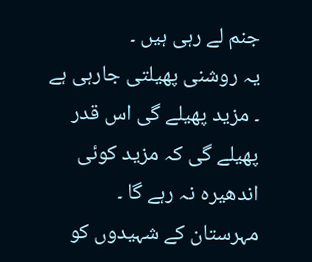جنم لے رہی ہیں ۔
یہ روشنی پھیلتی جارہی ہے ۔ مزید پھیلے گی اس قدر پھیلے گی کہ مزید کوئی اندھیرہ نہ رہے گا ۔
مہرستان کے شہیدوں کو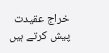خراج عقیدت پیش کرتے ہیں